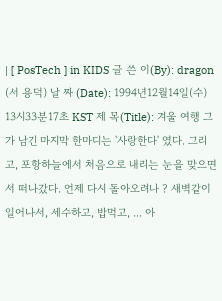| [ PosTech ] in KIDS 글 쓴 이(By): dragon (서 용덕) 날 짜 (Date): 1994년12월14일(수) 13시33분17초 KST 제 목(Title): 겨울 여행 그가 남긴 마지막 한마디는 '사랑한다' 였다. 그리고, 포항하늘에서 처음으로 내리는 눈을 맞으면서 떠나갔다. 언제 다시 돌아오려나 ? 새벽같이 일어나서, 세수하고, 밥먹고, ... 아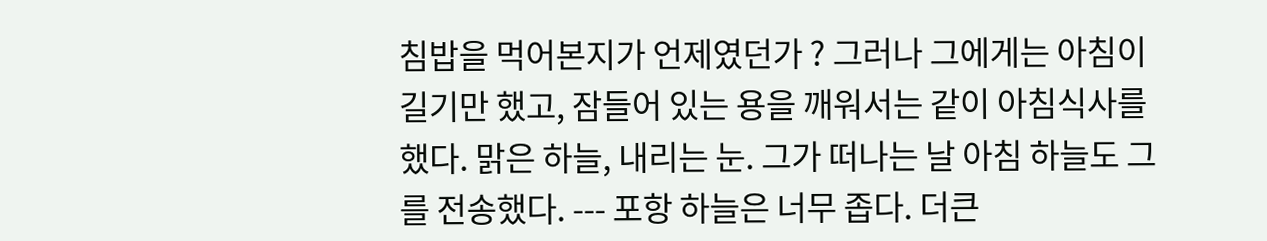침밥을 먹어본지가 언제였던가 ? 그러나 그에게는 아침이 길기만 했고, 잠들어 있는 용을 깨워서는 같이 아침식사를 했다. 맑은 하늘, 내리는 눈. 그가 떠나는 날 아침 하늘도 그를 전송했다. --- 포항 하늘은 너무 좁다. 더큰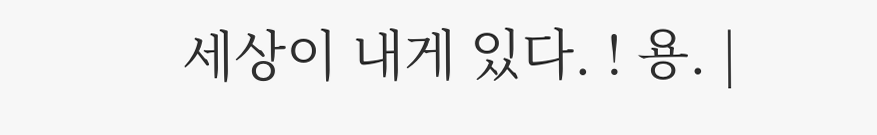세상이 내게 있다. ! 용. |